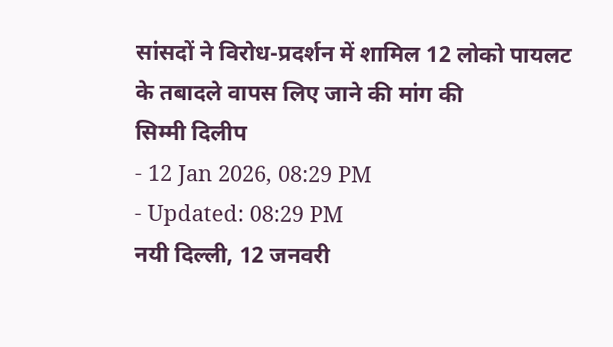सांसदों ने विरोध-प्रदर्शन में शामिल 12 लोको पायलट के तबादले वापस लिए जाने की मांग की
सिम्मी दिलीप
- 12 Jan 2026, 08:29 PM
- Updated: 08:29 PM
नयी दिल्ली, 12 जनवरी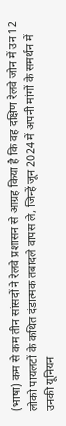(भाषा) कम से कम तीन सांसदों ने रेलवे प्रशासन से आग्रह किया है कि वह दक्षिण रेलवे जोन में उन 12 लोको पायलटों के कथित दंडात्मक तबादले वापस ले, जिन्हें जून 2024 में अपनी मांगों के समर्थन में उनकी यूनियन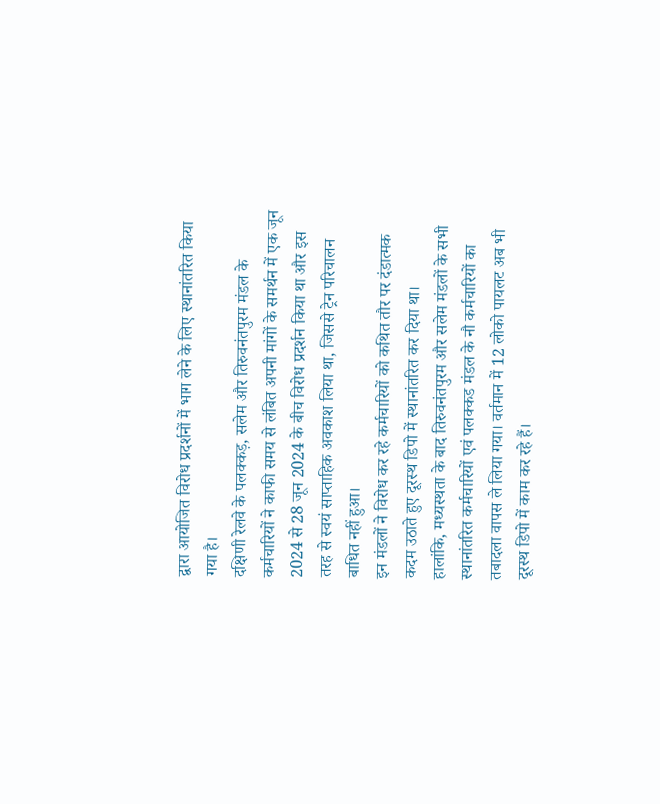द्वारा आयोजित विरोध प्रदर्शनों में भाग लेने के लिए स्थानांतरित किया गया है।
दक्षिणी रेलवे के पलक्कड़, सलेम और तिरुवनंतपुरम मंडल के कर्मचारियों ने काफी समय से लंबित अपनी मांगों के समर्थन में एक जून 2024 से 28 जून 2024 के बीच विरोध प्रदर्शन किया था और इस तरह से स्वयं साप्ताहिक अवकाश लिया था, जिससे ट्रेन परिचालन बाधित नहीं हुआ।
इन मंडलों ने विरोध कर रहे कर्मचारियों को कथित तौर पर दंडात्मक कदम उठाते हुए दूरस्थ डिपो में स्थानांतरित कर दिया था।
हालांकि, मध्यस्थता के बाद तिरुवनंतपुरम और सलेम मंडलों के सभी स्थानांतरित कर्मचारियों एवं पलक्कड मंडल के नौ कर्मचारियों का तबादला वापस ले लिया गया। वर्तमान में 12 लोको पायलट अब भी दूरस्थ डिपो में काम कर रहे हैं।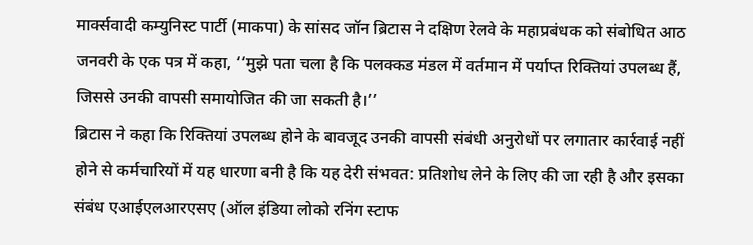मार्क्सवादी कम्युनिस्ट पार्टी (माकपा) के सांसद जॉन ब्रिटास ने दक्षिण रेलवे के महाप्रबंधक को संबोधित आठ जनवरी के एक पत्र में कहा, ‘‘मुझे पता चला है कि पलक्कड मंडल में वर्तमान में पर्याप्त रिक्तियां उपलब्ध हैं, जिससे उनकी वापसी समायोजित की जा सकती है।’’
ब्रिटास ने कहा कि रिक्तियां उपलब्ध होने के बावजूद उनकी वापसी संबंधी अनुरोधों पर लगातार कार्रवाई नहीं होने से कर्मचारियों में यह धारणा बनी है कि यह देरी संभवत: प्रतिशोध लेने के लिए की जा रही है और इसका संबंध एआईएलआरएसए (ऑल इंडिया लोको रनिंग स्टाफ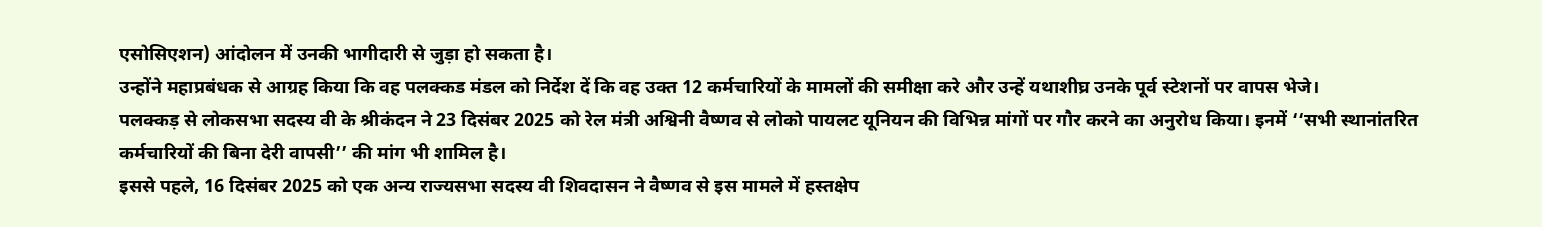एसोसिएशन) आंदोलन में उनकी भागीदारी से जुड़ा हो सकता है।
उन्होंने महाप्रबंधक से आग्रह किया कि वह पलक्कड मंडल को निर्देश दें कि वह उक्त 12 कर्मचारियों के मामलों की समीक्षा करे और उन्हें यथाशीघ्र उनके पूर्व स्टेशनों पर वापस भेजे।
पलक्कड़ से लोकसभा सदस्य वी के श्रीकंदन ने 23 दिसंबर 2025 को रेल मंत्री अश्विनी वैष्णव से लोको पायलट यूनियन की विभिन्न मांगों पर गौर करने का अनुरोध किया। इनमें ‘‘सभी स्थानांतरित कर्मचारियों की बिना देरी वापसी’’ की मांग भी शामिल है।
इससे पहले, 16 दिसंबर 2025 को एक अन्य राज्यसभा सदस्य वी शिवदासन ने वैष्णव से इस मामले में हस्तक्षेप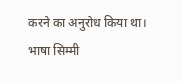करने का अनुरोध किया था।
भाषा सिम्मी